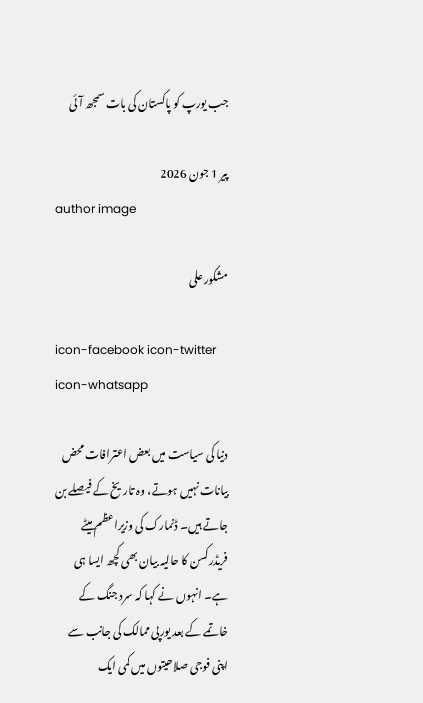جب یورپ کو پاکستان کی بات سمجھ آئی

پیر 1 جون 2026
author image

مشکور علی

icon-facebook icon-twitter icon-whatsapp

دنیا کی سیاست میں بعض اعترافات محض بیانات نہیں ہوتے، وہ تاریخ کے فیصلے بن جاتے ہیں۔ ڈنمارک کی وزیراعظم میٹے فریڈرکسن کا حالیہ بیان بھی کچھ ایسا ہی ہے۔ انہوں نے کہا کہ سرد جنگ کے خاتمے کے بعد یورپی ممالک کی جانب سے اپنی فوجی صلاحیتوں میں کمی ایک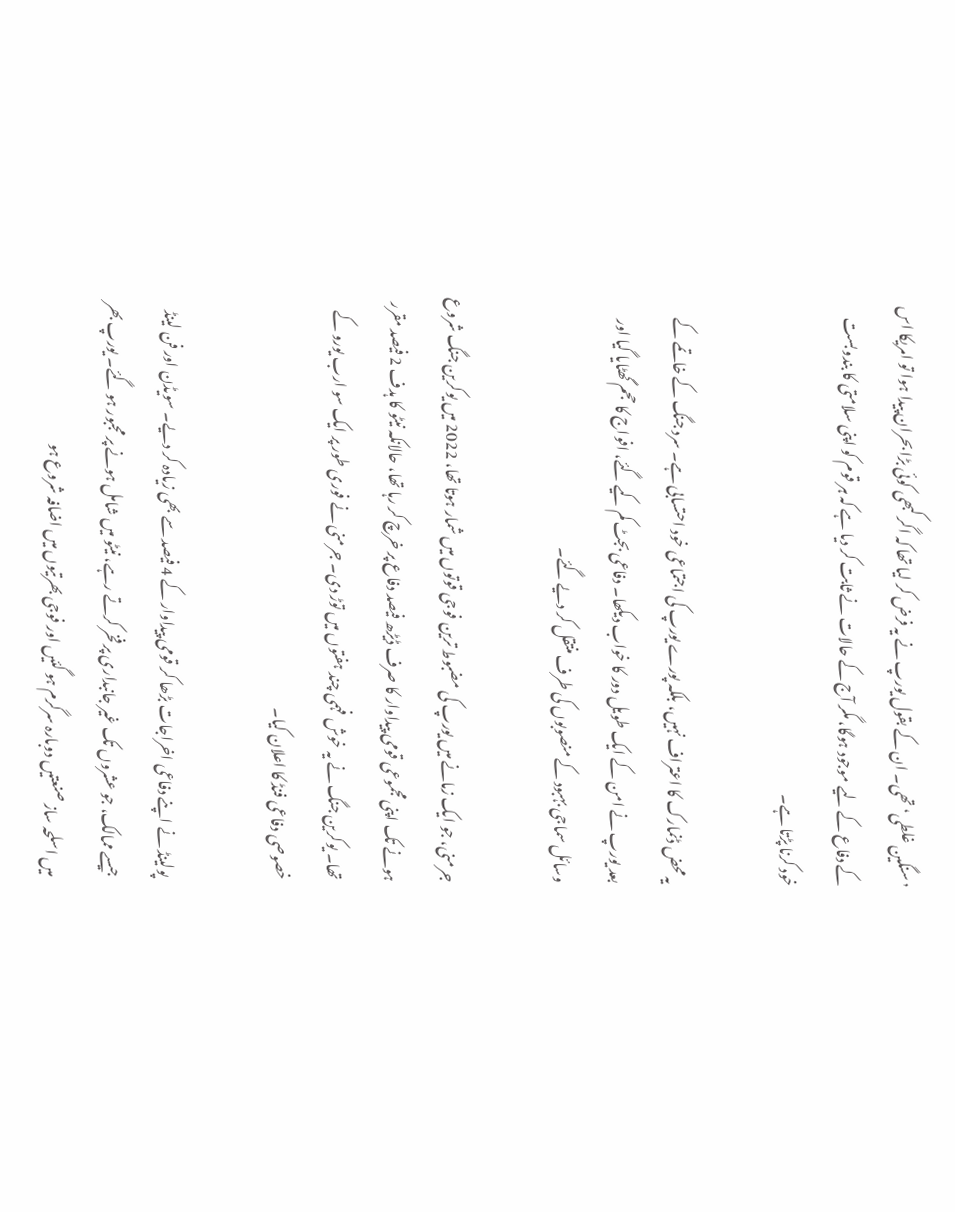’سنگین غلطی‘ تھی۔ ان کے بقول یورپ نے یہ فرض کر لیا تھا کہ اگر کبھی کوئی بڑا بحران پیدا ہوا تو امریکا اس کے دفاع کے لیے موجود ہوگا، مگر آج کے حالات نے ثابت کر دیا ہے کہ ہر قوم کو اپنی سلامتی کا بندوبست خود کرنا پڑتا ہے۔

یہ محض ڈنمارک کا اعتراف نہیں، بلکہ پورے یورپ کی اجتماعی خود احتسابی ہے۔ سرد جنگ کے خاتمے کے بعد یورپ نے امن کے ایک طویل دور کا خواب دیکھا۔ دفاعی بجٹ کم کیے گئے، افواج کا حجم گھٹایا گیا اور وسائل سماجی بہبود کے منصوبوں کی طرف منتقل کر دیے گئے۔

جرمنی، جو ایک زمانے میں یورپ کی مضبوط ترین فوجی قوتوں میں شمار ہوتا تھا، 2022 میں یوکرین جنگ شروع ہونے تک اپنی مجموعی قومی پیداوار کا صرف ڈیڑھ فیصد دفاع پر خرچ کر رہا تھا، حالانکہ نیٹو کا ہدف 2 فیصد مقرر تھا۔ یوکرین جنگ نے یہ خوش فہمی چند ہفتوں میں توڑ دی۔ جرمنی نے فوری طور پر ایک سو ارب یورو کے خصوصی دفاعی فنڈ کا اعلان کیا۔

پولینڈ نے اپنے دفاعی اخراجات بڑھا کر قومی پیداوار کے 4 فیصد سے بھی زیادہ کر دیے۔ سویڈن اور فن لینڈ جیسے ممالک، جو عشروں تک غیر جانبداری پر فخر کرتے رہے، نیٹو میں شامل ہونے پر مجبور ہو گئے۔ یورپ بھر میں اسلحہ ساز صنعتیں دوبارہ سرگرم ہو گئیں اور فوجی بھرتیوں میں اضافہ شروع ہو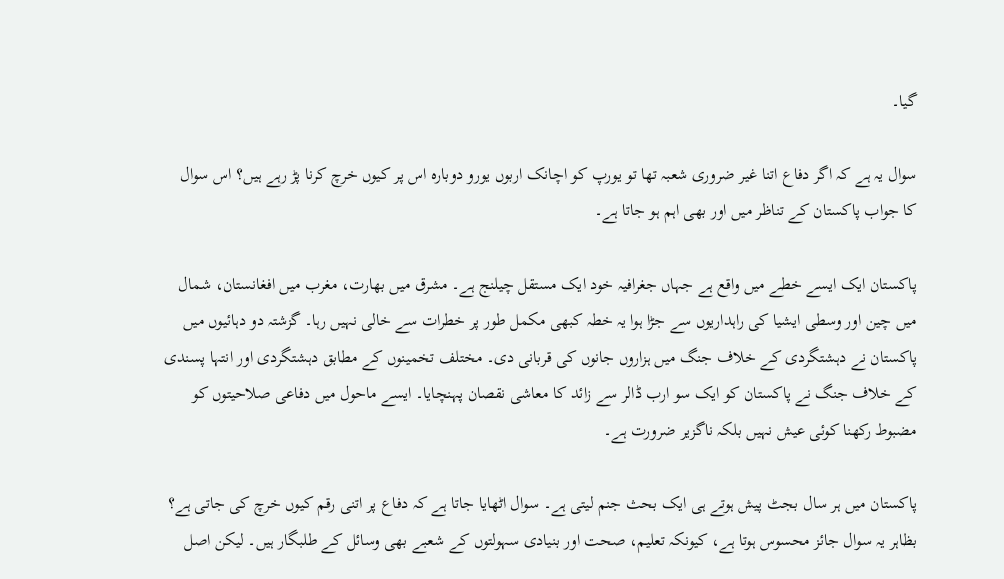گیا۔

سوال یہ ہے کہ اگر دفاع اتنا غیر ضروری شعبہ تھا تو یورپ کو اچانک اربوں یورو دوبارہ اس پر کیوں خرچ کرنا پڑ رہے ہیں؟ اس سوال کا جواب پاکستان کے تناظر میں اور بھی اہم ہو جاتا ہے۔

پاکستان ایک ایسے خطے میں واقع ہے جہاں جغرافیہ خود ایک مستقل چیلنج ہے۔ مشرق میں بھارت، مغرب میں افغانستان، شمال میں چین اور وسطی ایشیا کی راہداریوں سے جڑا ہوا یہ خطہ کبھی مکمل طور پر خطرات سے خالی نہیں رہا۔ گزشتہ دو دہائیوں میں پاکستان نے دہشتگردی کے خلاف جنگ میں ہزاروں جانوں کی قربانی دی۔ مختلف تخمینوں کے مطابق دہشتگردی اور انتہا پسندی کے خلاف جنگ نے پاکستان کو ایک سو ارب ڈالر سے زائد کا معاشی نقصان پہنچایا۔ ایسے ماحول میں دفاعی صلاحیتوں کو مضبوط رکھنا کوئی عیش نہیں بلکہ ناگزیر ضرورت ہے۔

پاکستان میں ہر سال بجٹ پیش ہوتے ہی ایک بحث جنم لیتی ہے۔ سوال اٹھایا جاتا ہے کہ دفاع پر اتنی رقم کیوں خرچ کی جاتی ہے؟ بظاہر یہ سوال جائز محسوس ہوتا ہے، کیونکہ تعلیم، صحت اور بنیادی سہولتوں کے شعبے بھی وسائل کے طلبگار ہیں۔ لیکن اصل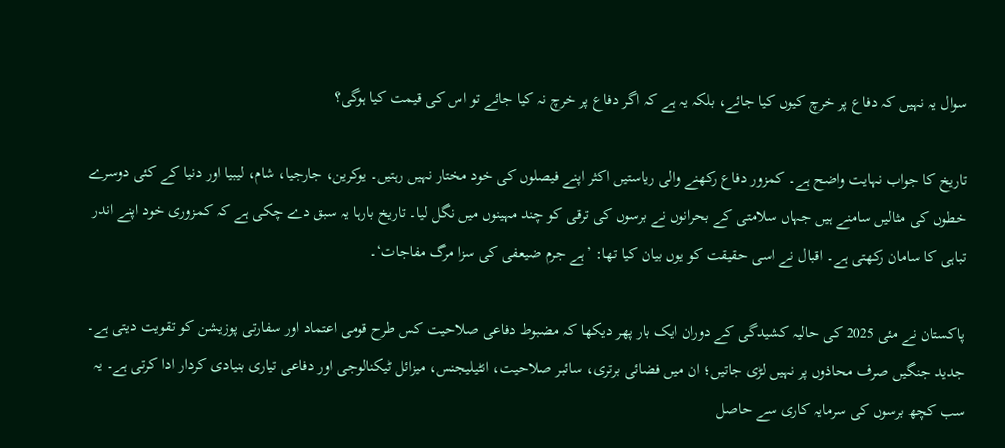سوال یہ نہیں کہ دفاع پر خرچ کیوں کیا جائے، بلکہ یہ ہے کہ اگر دفاع پر خرچ نہ کیا جائے تو اس کی قیمت کیا ہوگی؟

تاریخ کا جواب نہایت واضح ہے۔ کمزور دفاع رکھنے والی ریاستیں اکثر اپنے فیصلوں کی خود مختار نہیں رہتیں۔ یوکرین، جارجیا، شام، لیبیا اور دنیا کے کئی دوسرے خطوں کی مثالیں سامنے ہیں جہاں سلامتی کے بحرانوں نے برسوں کی ترقی کو چند مہینوں میں نگل لیا۔ تاریخ بارہا یہ سبق دے چکی ہے کہ کمزوری خود اپنے اندر تباہی کا سامان رکھتی ہے۔ اقبال نے اسی حقیقت کو یوں بیان کیا تھا: ’ہے جرم ضیعفی کی سزا مرگ مفاجات‘۔

پاکستان نے مئی 2025 کی حالیہ کشیدگی کے دوران ایک بار پھر دیکھا کہ مضبوط دفاعی صلاحیت کس طرح قومی اعتماد اور سفارتی پوزیشن کو تقویت دیتی ہے۔ جدید جنگیں صرف محاذوں پر نہیں لڑی جاتیں؛ ان میں فضائی برتری، سائبر صلاحیت، انٹیلیجنس، میزائل ٹیکنالوجی اور دفاعی تیاری بنیادی کردار ادا کرتی ہے۔ یہ سب کچھ برسوں کی سرمایہ کاری سے حاصل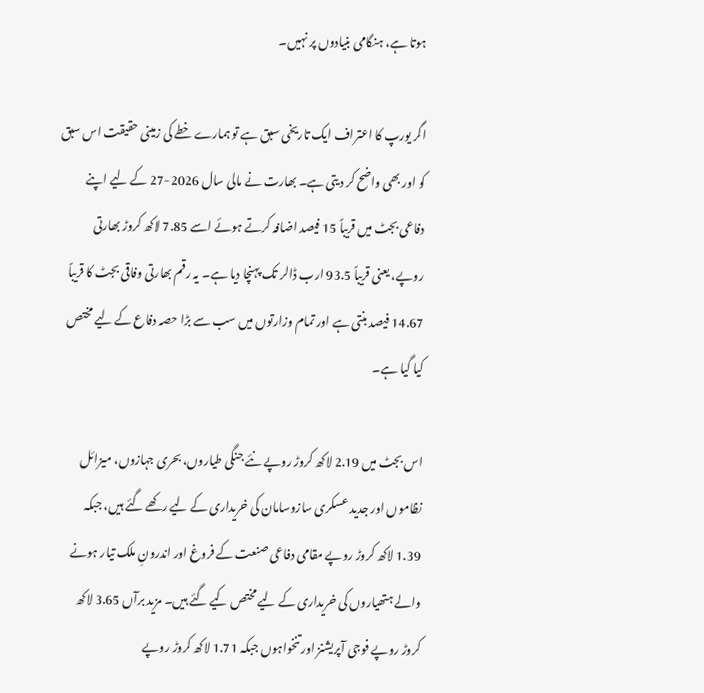ہوتا ہے، ہنگامی بنیادوں پر نہیں۔

اگر یورپ کا اعتراف ایک تاریخی سبق ہے تو ہمارے خطے کی زمینی حقیقت اس سبق کو اور بھی واضح کر دیتی ہے۔ بھارت نے مالی سال 2026-27 کے لیے اپنے دفاعی بجٹ میں قریباً 15 فیصد اضافہ کرتے ہوئے اسے 7.85 لاکھ کروڑ بھارتی روپے، یعنی قریباً 93.5 ارب ڈالر تک پہنچا دیا ہے۔ یہ رقم بھارتی وفاقی بجٹ کا قریباً 14.67 فیصد بنتی ہے اور تمام وزارتوں میں سب سے بڑا حصہ دفاع کے لیے مختص کیا گیا ہے۔

اس بجٹ میں 2.19 لاکھ کروڑ روپے نئے جنگی طیاروں، بحری جہازوں، میزائل نظاموں اور جدید عسکری سازوسامان کی خریداری کے لیے رکھے گئے ہیں، جبکہ 1.39 لاکھ کروڑ روپے مقامی دفاعی صنعت کے فروغ اور اندرونِ ملک تیار ہونے والے ہتھیاروں کی خریداری کے لیے مختص کیے گئے ہیں۔ مزید برآں 3.65 لاکھ کروڑ روپے فوجی آپریشنز اور تنخواہوں جبکہ 1.71 لاکھ کروڑ روپے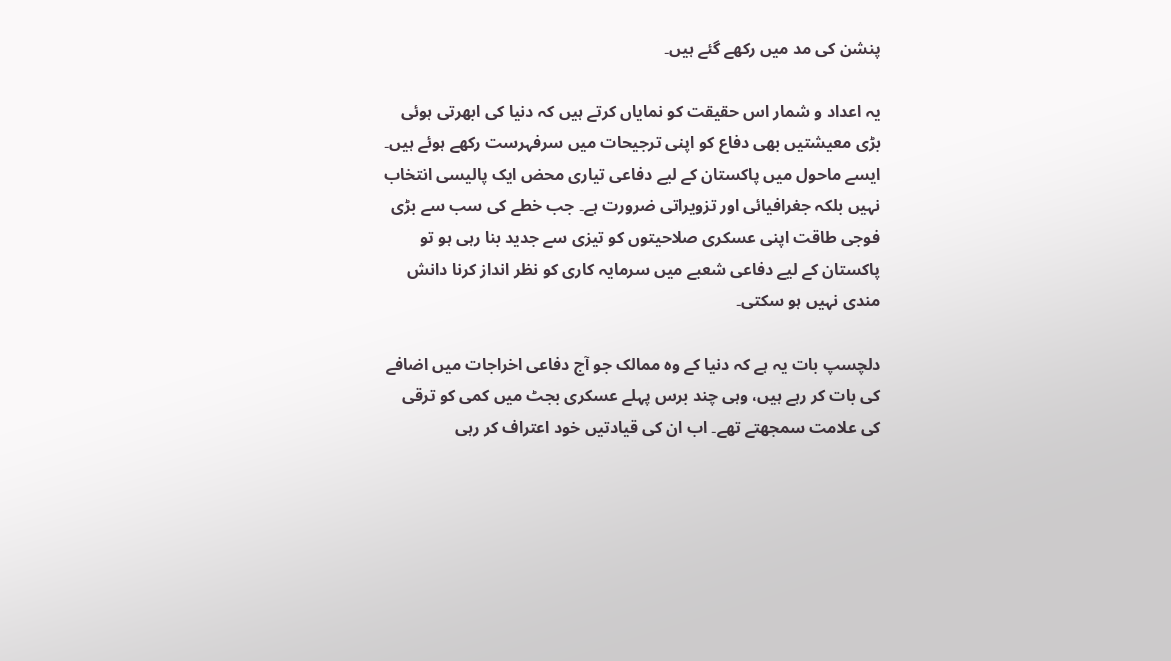پنشن کی مد میں رکھے گئے ہیں۔

یہ اعداد و شمار اس حقیقت کو نمایاں کرتے ہیں کہ دنیا کی ابھرتی ہوئی بڑی معیشتیں بھی دفاع کو اپنی ترجیحات میں سرفہرست رکھے ہوئے ہیں۔ ایسے ماحول میں پاکستان کے لیے دفاعی تیاری محض ایک پالیسی انتخاب نہیں بلکہ جغرافیائی اور تزویراتی ضرورت ہے۔ جب خطے کی سب سے بڑی فوجی طاقت اپنی عسکری صلاحیتوں کو تیزی سے جدید بنا رہی ہو تو پاکستان کے لیے دفاعی شعبے میں سرمایہ کاری کو نظر انداز کرنا دانش مندی نہیں ہو سکتی۔

دلچسپ بات یہ ہے کہ دنیا کے وہ ممالک جو آج دفاعی اخراجات میں اضافے کی بات کر رہے ہیں، وہی چند برس پہلے عسکری بجٹ میں کمی کو ترقی کی علامت سمجھتے تھے۔ اب ان کی قیادتیں خود اعتراف کر رہی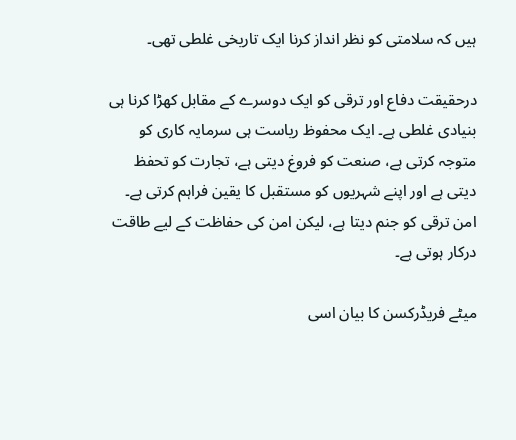ہیں کہ سلامتی کو نظر انداز کرنا ایک تاریخی غلطی تھی۔

درحقیقت دفاع اور ترقی کو ایک دوسرے کے مقابل کھڑا کرنا ہی بنیادی غلطی ہے۔ ایک محفوظ ریاست ہی سرمایہ کاری کو متوجہ کرتی ہے، صنعت کو فروغ دیتی ہے، تجارت کو تحفظ دیتی ہے اور اپنے شہریوں کو مستقبل کا یقین فراہم کرتی ہے۔ امن ترقی کو جنم دیتا ہے، لیکن امن کی حفاظت کے لیے طاقت درکار ہوتی ہے۔

میٹے فریڈرکسن کا بیان اسی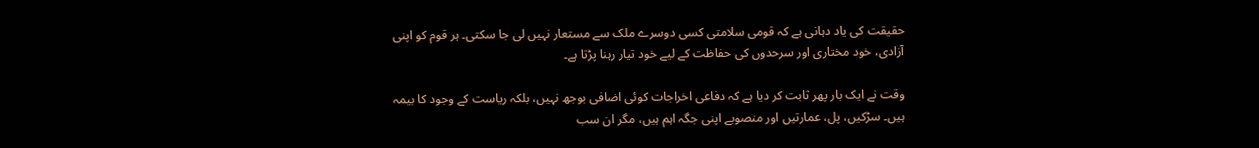حقیقت کی یاد دہانی ہے کہ قومی سلامتی کسی دوسرے ملک سے مستعار نہیں لی جا سکتی۔ ہر قوم کو اپنی آزادی، خود مختاری اور سرحدوں کی حفاظت کے لیے خود تیار رہنا پڑتا ہے۔

وقت نے ایک بار پھر ثابت کر دیا ہے کہ دفاعی اخراجات کوئی اضافی بوجھ نہیں، بلکہ ریاست کے وجود کا بیمہ ہیں۔ سڑکیں، پل، عمارتیں اور منصوبے اپنی جگہ اہم ہیں، مگر ان سب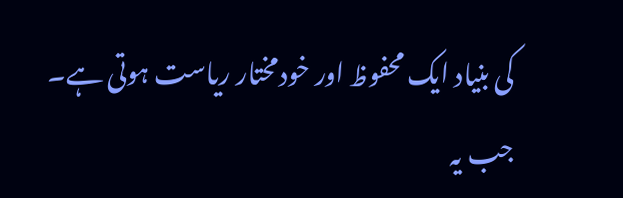کی بنیاد ایک محفوظ اور خودمختار ریاست ہوتی ہے۔ جب یہ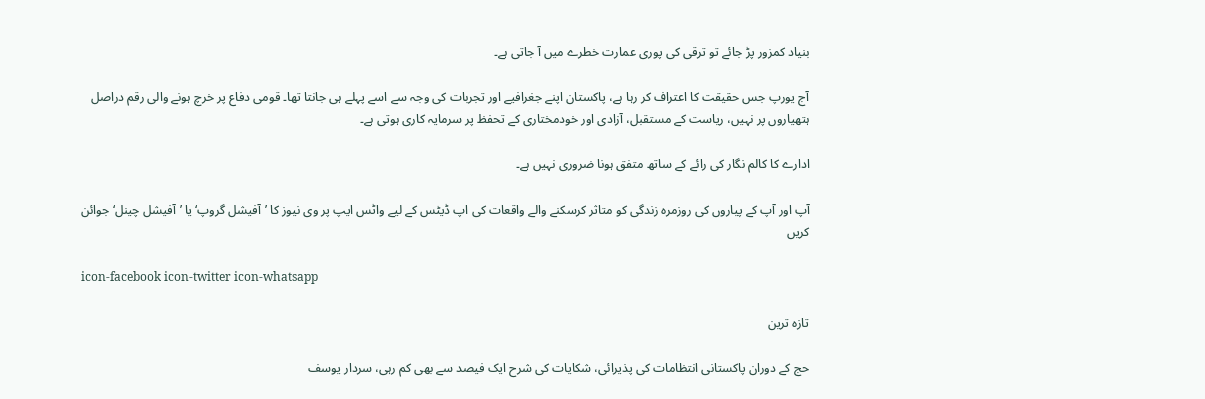بنیاد کمزور پڑ جائے تو ترقی کی پوری عمارت خطرے میں آ جاتی ہے۔

آج یورپ جس حقیقت کا اعتراف کر رہا ہے، پاکستان اپنے جغرافیے اور تجربات کی وجہ سے اسے پہلے ہی جانتا تھا۔ قومی دفاع پر خرچ ہونے والی رقم دراصل ہتھیاروں پر نہیں، ریاست کے مستقبل، آزادی اور خودمختاری کے تحفظ پر سرمایہ کاری ہوتی ہے۔

ادارے کا کالم نگار کی رائے کے ساتھ متفق ہونا ضروری نہیں ہے۔

آپ اور آپ کے پیاروں کی روزمرہ زندگی کو متاثر کرسکنے والے واقعات کی اپ ڈیٹس کے لیے واٹس ایپ پر وی نیوز کا ’آفیشل گروپ‘ یا ’آفیشل چینل‘ جوائن کریں

icon-facebook icon-twitter icon-whatsapp

تازہ ترین

حج کے دوران پاکستانی انتظامات کی پذیرائی، شکایات کی شرح ایک فیصد سے بھی کم رہی، سردار یوسف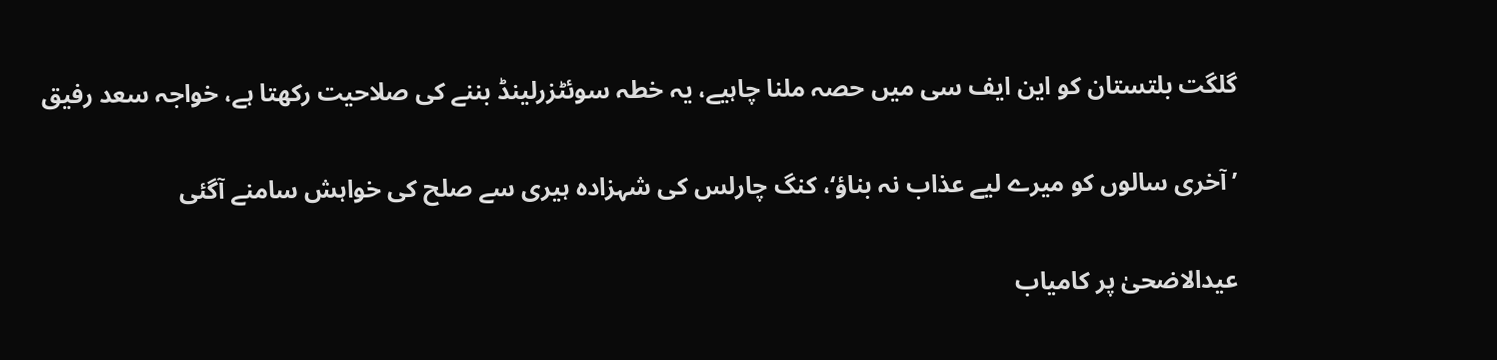گلگت بلتستان کو این ایف سی میں حصہ ملنا چاہیے، یہ خطہ سوئٹزرلینڈ بننے کی صلاحیت رکھتا ہے، خواجہ سعد رفیق

’آخری سالوں کو میرے لیے عذاب نہ بناؤ‘، کنگ چارلس کی شہزادہ ہیری سے صلح کی خواہش سامنے آگئی

عیدالاضحیٰ پر کامیاب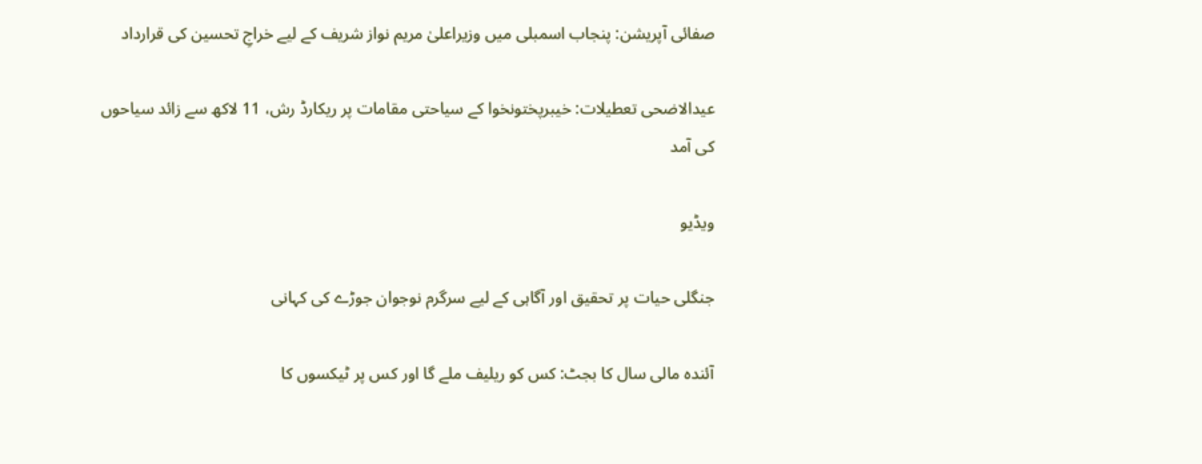صفائی آپریشن: پنجاب اسمبلی میں وزیراعلیٰ مریم نواز شریف کے لیے خراجِ تحسین کی قرارداد

عیدالاضحی تعطیلات: خیبرپختونخوا کے سیاحتی مقامات پر ریکارڈ رش، 11 لاکھ سے زائد سیاحوں کی آمد

ویڈیو

جنگلی حیات پر تحقیق اور آگاہی کے لیے سرگرم نوجوان جوڑے کی کہانی

آئندہ مالی سال کا بجٹ: کس کو ریلیف ملے گا اور کس پر ٹیکسوں کا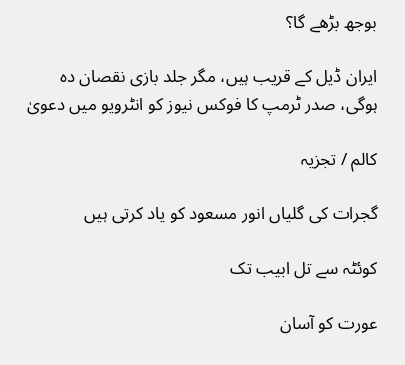بوجھ بڑھے گا؟

ایران ڈیل کے قریب ہیں، مگر جلد بازی نقصان دہ ہوگی، صدر ٹرمپ کا فوکس نیوز کو انٹرویو میں دعویٰ

کالم / تجزیہ

گجرات کی گلیاں انور مسعود کو یاد کرتی ہیں

کوئٹہ سے تل ابیب تک

عورت کو آسان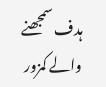ہدف سمجھنے والے کمزور